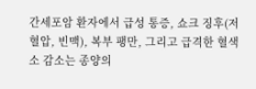간세포암 환자에서 급성 통증, 쇼크 징후(저혈압, 빈맥), 복부 팽만, 그리고 급격한 혈색소 감소는 종양의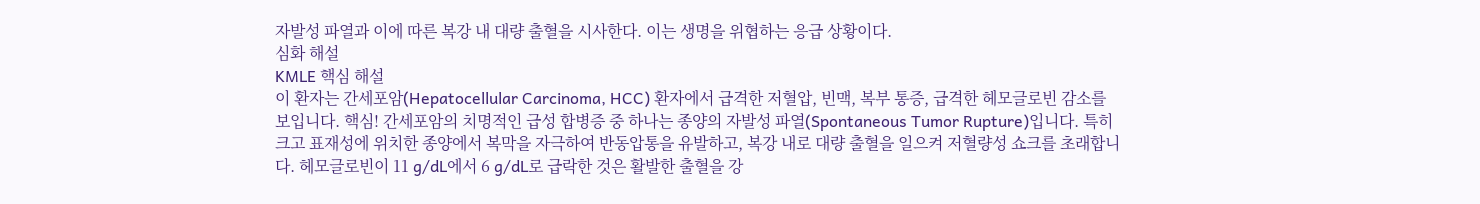자발성 파열과 이에 따른 복강 내 대량 출혈을 시사한다. 이는 생명을 위협하는 응급 상황이다.
심화 해설
KMLE 핵심 해설
이 환자는 간세포암(Hepatocellular Carcinoma, HCC) 환자에서 급격한 저혈압, 빈맥, 복부 통증, 급격한 헤모글로빈 감소를 보입니다. 핵심! 간세포암의 치명적인 급성 합병증 중 하나는 종양의 자발성 파열(Spontaneous Tumor Rupture)입니다. 특히 크고 표재성에 위치한 종양에서 복막을 자극하여 반동압통을 유발하고, 복강 내로 대량 출혈을 일으켜 저혈량성 쇼크를 초래합니다. 헤모글로빈이 11 g/dL에서 6 g/dL로 급락한 것은 활발한 출혈을 강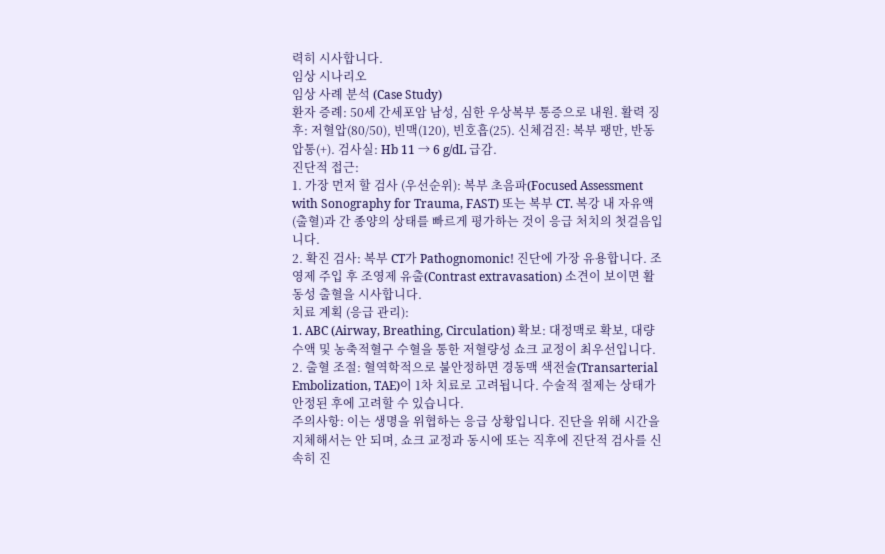력히 시사합니다.
임상 시나리오
임상 사례 분석 (Case Study)
환자 증례: 50세 간세포암 남성, 심한 우상복부 통증으로 내원. 활력 징후: 저혈압(80/50), 빈맥(120), 빈호흡(25). 신체검진: 복부 팽만, 반동압통(+). 검사실: Hb 11 → 6 g/dL 급감.
진단적 접근:
1. 가장 먼저 할 검사 (우선순위): 복부 초음파(Focused Assessment with Sonography for Trauma, FAST) 또는 복부 CT. 복강 내 자유액(출혈)과 간 종양의 상태를 빠르게 평가하는 것이 응급 처치의 첫걸음입니다.
2. 확진 검사: 복부 CT가 Pathognomonic! 진단에 가장 유용합니다. 조영제 주입 후 조영제 유출(Contrast extravasation) 소견이 보이면 활동성 출혈을 시사합니다.
치료 계획 (응급 관리):
1. ABC (Airway, Breathing, Circulation) 확보: 대정맥로 확보, 대량 수액 및 농축적혈구 수혈을 통한 저혈량성 쇼크 교정이 최우선입니다.
2. 출혈 조절: 혈역학적으로 불안정하면 경동맥 색전술(Transarterial Embolization, TAE)이 1차 치료로 고려됩니다. 수술적 절제는 상태가 안정된 후에 고려할 수 있습니다.
주의사항: 이는 생명을 위협하는 응급 상황입니다. 진단을 위해 시간을 지체해서는 안 되며, 쇼크 교정과 동시에 또는 직후에 진단적 검사를 신속히 진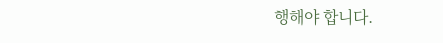행해야 합니다.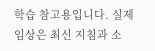학습 참고용입니다. 실제 임상은 최신 지침과 소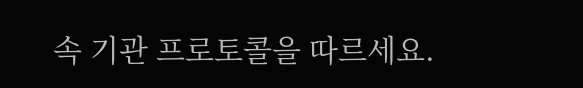속 기관 프로토콜을 따르세요.